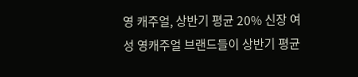영 캐주얼, 상반기 평균 20% 신장 여성 영캐주얼 브랜드들이 상반기 평균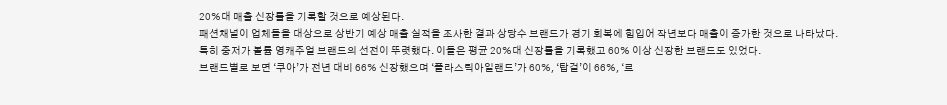20%대 매출 신장률을 기록할 것으로 예상된다.
패션채널이 업체들을 대상으로 상반기 예상 매출 실적을 조사한 결과 상당수 브랜드가 경기 회복에 힘입어 작년보다 매출이 증가한 것으로 나타났다.
특히 중저가 볼륨 영캐주얼 브랜드의 선전이 뚜렷했다. 이들은 평균 20%대 신장률을 기록했고 60% 이상 신장한 브랜드도 있었다.
브랜드별로 보면 ‘쿠아’가 전년 대비 66% 신장했으며 ‘플라스틱아일랜드’가 60%, ‘탑걸’이 66%, ‘르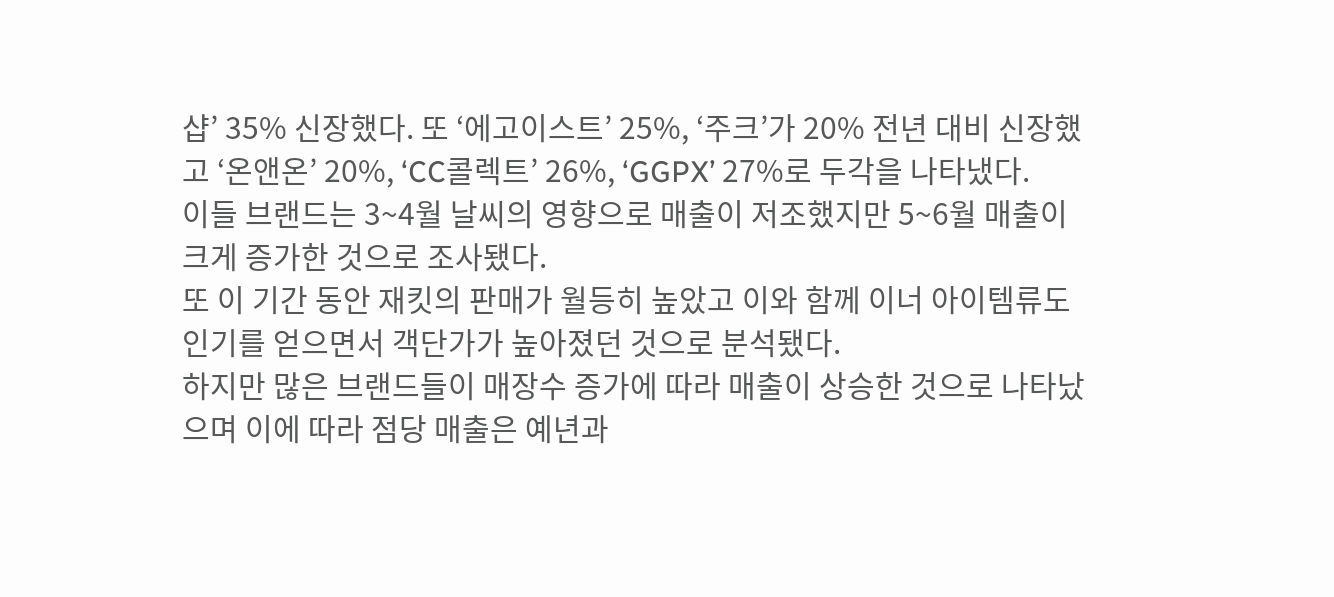샵’ 35% 신장했다. 또 ‘에고이스트’ 25%, ‘주크’가 20% 전년 대비 신장했고 ‘온앤온’ 20%, ‘CC콜렉트’ 26%, ‘GGPX’ 27%로 두각을 나타냈다.
이들 브랜드는 3~4월 날씨의 영향으로 매출이 저조했지만 5~6월 매출이 크게 증가한 것으로 조사됐다.
또 이 기간 동안 재킷의 판매가 월등히 높았고 이와 함께 이너 아이템류도 인기를 얻으면서 객단가가 높아졌던 것으로 분석됐다.
하지만 많은 브랜드들이 매장수 증가에 따라 매출이 상승한 것으로 나타났으며 이에 따라 점당 매출은 예년과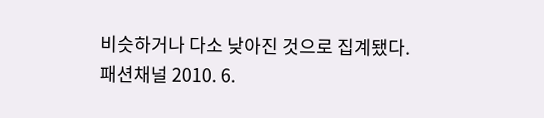비슷하거나 다소 낮아진 것으로 집계됐다.
패션채널 2010. 6.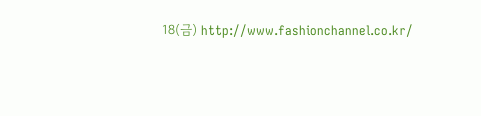18(금) http://www.fashionchannel.co.kr/